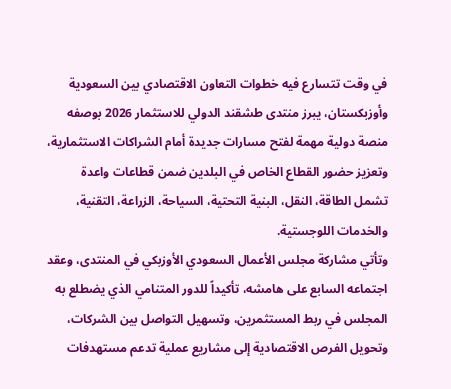في وقت تتسارع فيه خطوات التعاون الاقتصادي بين السعودية وأوزبكستان، يبرز منتدى طشقند الدولي للاستثمار 2026 بوصفه منصة دولية مهمة لفتح مسارات جديدة أمام الشراكات الاستثمارية، وتعزيز حضور القطاع الخاص في البلدين ضمن قطاعات واعدة تشمل الطاقة، النقل، البنية التحتية، السياحة، الزراعة، التقنية، والخدمات اللوجستية.
وتأتي مشاركة مجلس الأعمال السعودي الأوزبكي في المنتدى، وعقد اجتماعه السابع على هامشه، تأكيداً للدور المتنامي الذي يضطلع به المجلس في ربط المستثمرين، وتسهيل التواصل بين الشركات، وتحويل الفرص الاقتصادية إلى مشاريع عملية تدعم مستهدفات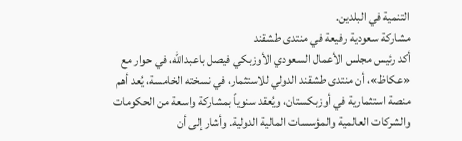التنمية في البلدين.
مشاركة سعودية رفيعة في منتدى طشقند
أكد رئيس مجلس الأعمال السعودي الأوزبكي فيصل باعبدالله، في حوار مع «عكاظ»، أن منتدى طشقند الدولي للاستثمار، في نسخته الخامسة، يُعد أهم منصة استثمارية في أوزبكستان، ويُعقد سنوياً بمشاركة واسعة من الحكومات والشركات العالمية والمؤسسات المالية الدولية. وأشار إلى أن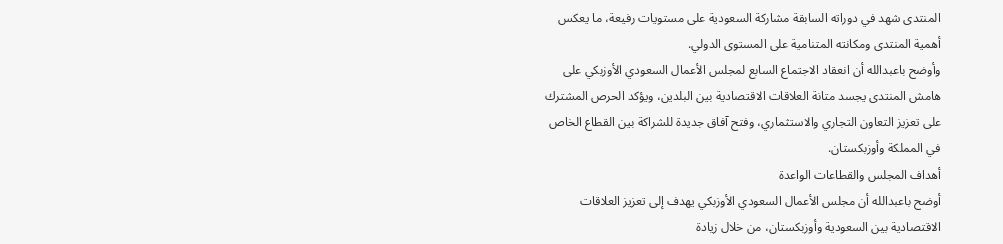المنتدى شهد في دوراته السابقة مشاركة السعودية على مستويات رفيعة، ما يعكس أهمية المنتدى ومكانته المتنامية على المستوى الدولي.
وأوضح باعبدالله أن انعقاد الاجتماع السابع لمجلس الأعمال السعودي الأوزبكي على هامش المنتدى يجسد متانة العلاقات الاقتصادية بين البلدين، ويؤكد الحرص المشترك على تعزيز التعاون التجاري والاستثماري، وفتح آفاق جديدة للشراكة بين القطاع الخاص في المملكة وأوزبكستان.
أهداف المجلس والقطاعات الواعدة
أوضح باعبدالله أن مجلس الأعمال السعودي الأوزبكي يهدف إلى تعزيز العلاقات الاقتصادية بين السعودية وأوزبكستان، من خلال زيادة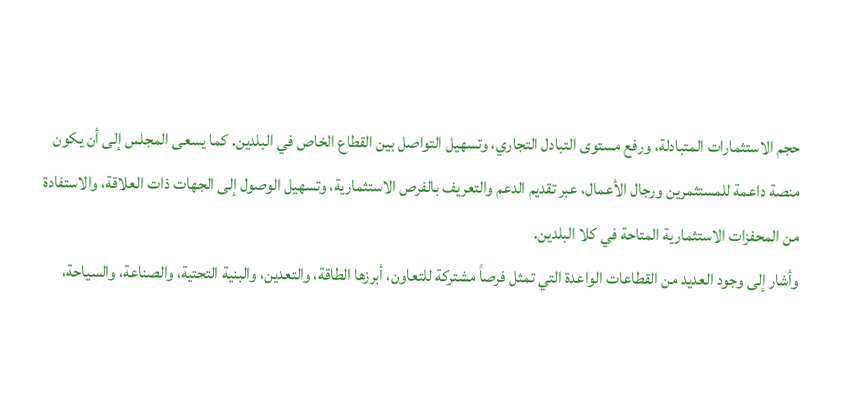حجم الاستثمارات المتبادلة، ورفع مستوى التبادل التجاري، وتسهيل التواصل بين القطاع الخاص في البلدين. كما يسعى المجلس إلى أن يكون منصة داعمة للمستثمرين ورجال الأعمال، عبر تقديم الدعم والتعريف بالفرص الاستثمارية، وتسهيل الوصول إلى الجهات ذات العلاقة، والاستفادة من المحفزات الاستثمارية المتاحة في كلا البلدين.
وأشار إلى وجود العديد من القطاعات الواعدة التي تمثل فرصاً مشتركة للتعاون، أبرزها الطاقة، والتعدين، والبنية التحتية، والصناعة، والسياحة،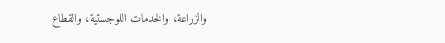والزراعة، والخدمات اللوجستية، والقطاع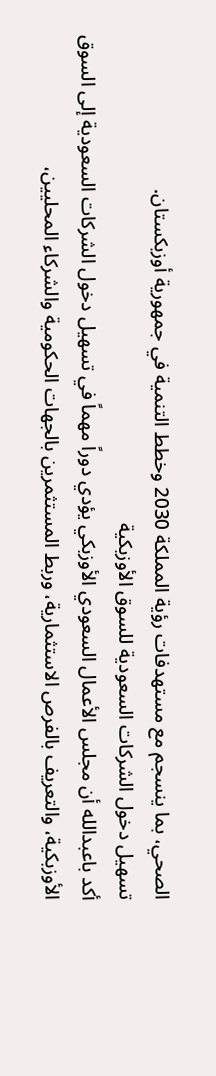الصحي، بما ينسجم مع مستهدفات رؤية المملكة 2030 وخطط التنمية في جمهورية أوزبكستان.
تسهيل دخول الشركات السعودية للسوق الأوزبكية
أكد باعبدالله أن مجلس الأعمال السعودي الأوزبكي يؤدي دوراً مهماً في تسهيل دخول الشركات السعودية إلى السوق الأوزبكية، والتعريف بالفرص الاستثمارية، وربط المستثمرين بالجهات الحكومية والشركاء المحليين،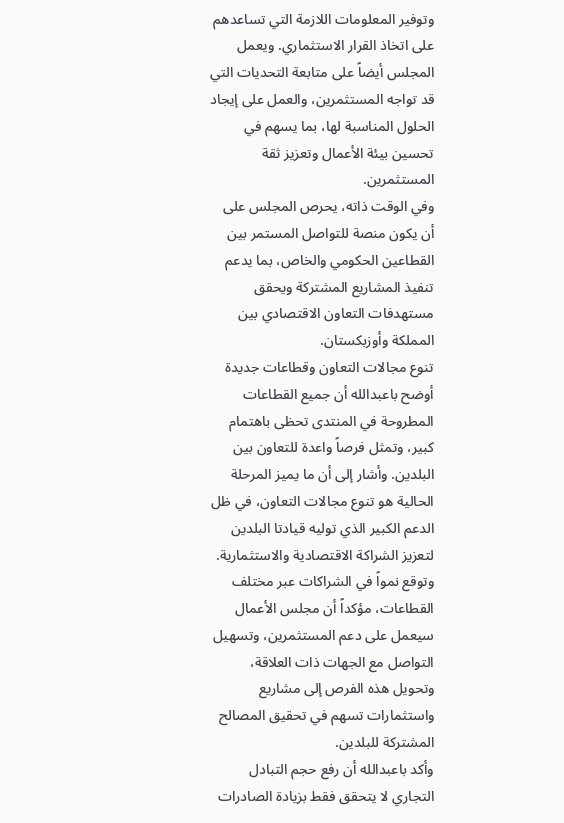وتوفير المعلومات اللازمة التي تساعدهم على اتخاذ القرار الاستثماري. ويعمل المجلس أيضاً على متابعة التحديات التي قد تواجه المستثمرين، والعمل على إيجاد الحلول المناسبة لها، بما يسهم في تحسين بيئة الأعمال وتعزيز ثقة المستثمرين.
وفي الوقت ذاته، يحرص المجلس على أن يكون منصة للتواصل المستمر بين القطاعين الحكومي والخاص، بما يدعم تنفيذ المشاريع المشتركة ويحقق مستهدفات التعاون الاقتصادي بين المملكة وأوزبكستان.
تنوع مجالات التعاون وقطاعات جديدة
أوضح باعبدالله أن جميع القطاعات المطروحة في المنتدى تحظى باهتمام كبير، وتمثل فرصاً واعدة للتعاون بين البلدين. وأشار إلى أن ما يميز المرحلة الحالية هو تنوع مجالات التعاون، في ظل الدعم الكبير الذي توليه قيادتا البلدين لتعزيز الشراكة الاقتصادية والاستثمارية. وتوقع نمواً في الشراكات عبر مختلف القطاعات، مؤكداً أن مجلس الأعمال سيعمل على دعم المستثمرين، وتسهيل التواصل مع الجهات ذات العلاقة، وتحويل هذه الفرص إلى مشاريع واستثمارات تسهم في تحقيق المصالح المشتركة للبلدين.
وأكد باعبدالله أن رفع حجم التبادل التجاري لا يتحقق فقط بزيادة الصادرات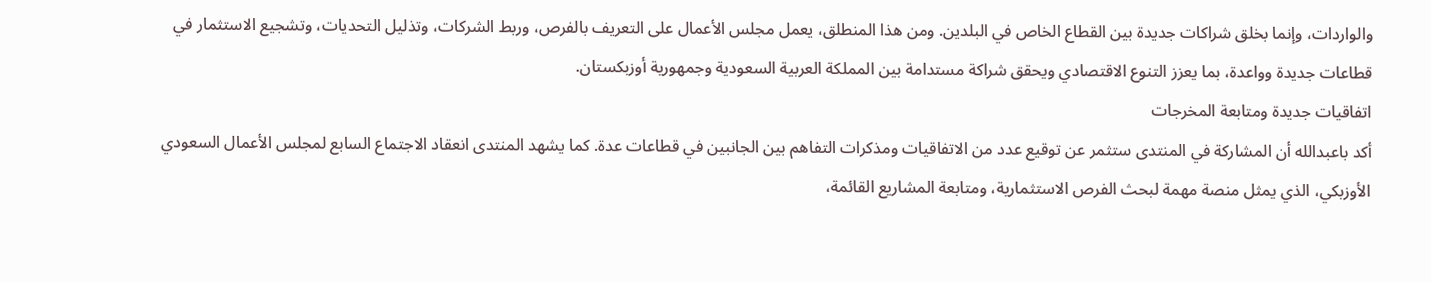والواردات، وإنما بخلق شراكات جديدة بين القطاع الخاص في البلدين. ومن هذا المنطلق، يعمل مجلس الأعمال على التعريف بالفرص، وربط الشركات، وتذليل التحديات، وتشجيع الاستثمار في قطاعات جديدة وواعدة، بما يعزز التنوع الاقتصادي ويحقق شراكة مستدامة بين المملكة العربية السعودية وجمهورية أوزبكستان.
اتفاقيات جديدة ومتابعة المخرجات
أكد باعبدالله أن المشاركة في المنتدى ستثمر عن توقيع عدد من الاتفاقيات ومذكرات التفاهم بين الجانبين في قطاعات عدة. كما يشهد المنتدى انعقاد الاجتماع السابع لمجلس الأعمال السعودي الأوزبكي، الذي يمثل منصة مهمة لبحث الفرص الاستثمارية، ومتابعة المشاريع القائمة،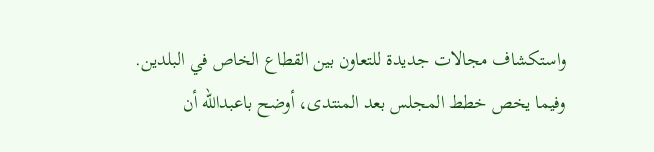واستكشاف مجالات جديدة للتعاون بين القطاع الخاص في البلدين.
وفيما يخص خطط المجلس بعد المنتدى، أوضح باعبدالله أن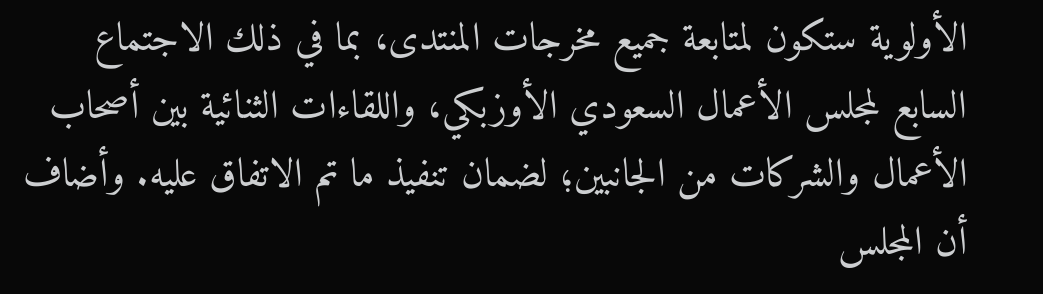الأولوية ستكون لمتابعة جميع مخرجات المنتدى، بما في ذلك الاجتماع السابع لمجلس الأعمال السعودي الأوزبكي، واللقاءات الثنائية بين أصحاب الأعمال والشركات من الجانبين؛ لضمان تنفيذ ما تم الاتفاق عليه. وأضاف أن المجلس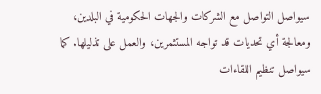سيواصل التواصل مع الشركات والجهات الحكومية في البلدين، ومعالجة أي تحديات قد تواجه المستثمرين، والعمل على تذليلها. كما سيواصل تنظيم اللقاءات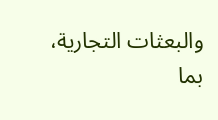والبعثات التجارية، بما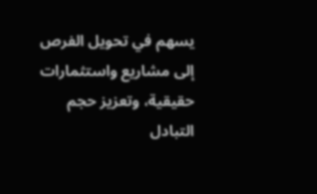يسهم في تحويل الفرص إلى مشاريع واستثمارات حقيقية، وتعزيز حجم التبادل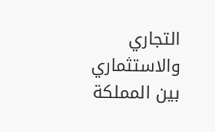التجاري والاستثماري بين المملكة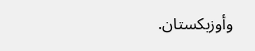وأوزبكستان.